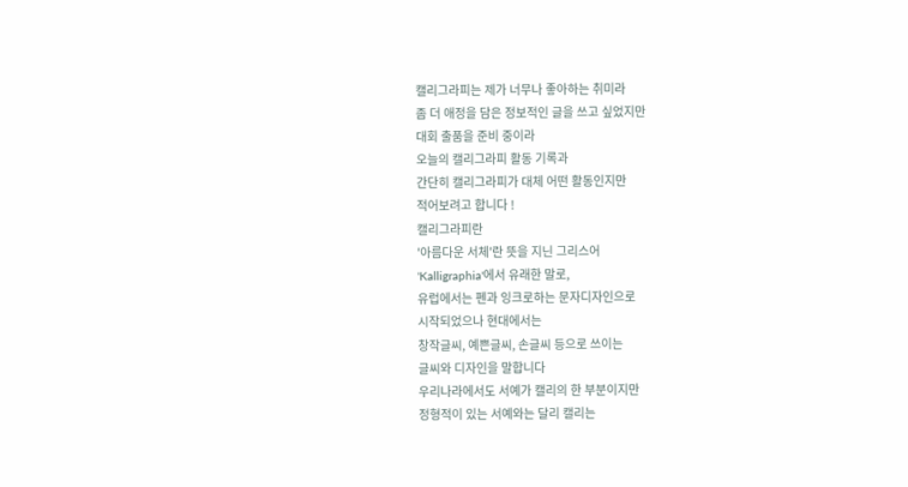캘리그라피는 제가 너무나 좋아하는 취미라
좀 더 애정을 담은 정보적인 글을 쓰고 싶었지만
대회 출품을 준비 중이라
오늘의 캘리그라피 활동 기록과
간단히 캘리그라피가 대체 어떤 활동인지만
적어보려고 합니다 !
캘리그라피란
'아름다운 서체'란 뜻을 지닌 그리스어
'Kalligraphia'에서 유래한 말로,
유럽에서는 펜과 잉크로하는 문자디자인으로
시작되었으나 현대에서는
창작글씨, 예쁜글씨, 손글씨 등으로 쓰이는
글씨와 디자인을 말합니다
우리나라에서도 서예가 캘리의 한 부분이지만
정형적이 있는 서예와는 달리 캘리는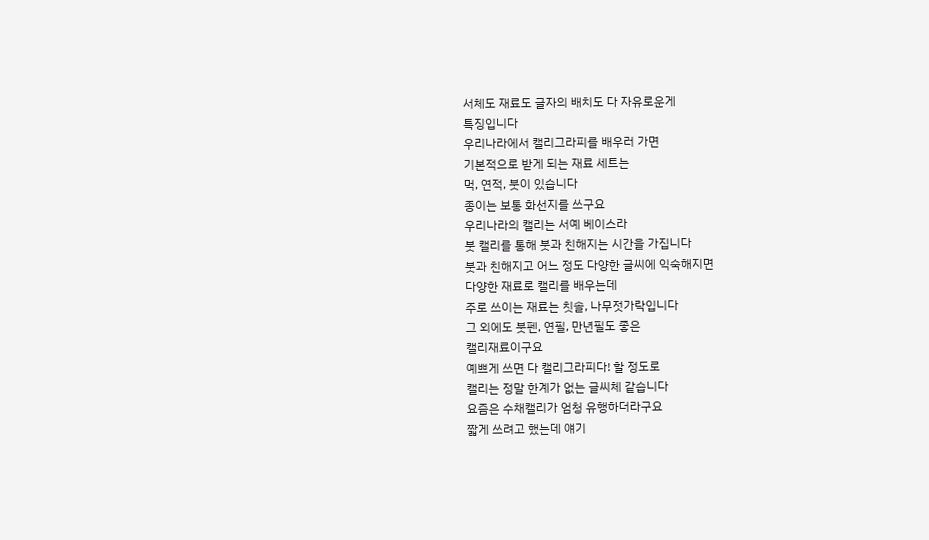서체도 재료도 글자의 배치도 다 자유로운게
특징입니다
우리나라에서 캘리그라피를 배우러 가면
기본적으로 받게 되는 재료 세트는
먹, 연적, 붓이 있습니다
종이는 보통 화선지를 쓰구요
우리나라의 캘리는 서예 베이스라
붓 캘리를 통해 붓과 친해지는 시간을 가집니다
붓과 친해지고 어느 정도 다양한 글씨에 익숙해지면
다양한 재료로 캘리를 배우는데
주로 쓰이는 재료는 칫솔, 나무젓가락입니다
그 외에도 붓펜, 연필, 만년필도 좋은
캘리재료이구요
예쁘게 쓰면 다 캘리그라피다! 할 정도로
캘리는 정말 한계가 없는 글씨체 같습니다
요즘은 수채캘리가 엄청 유행하더라구요
짧게 쓰려고 했는데 얘기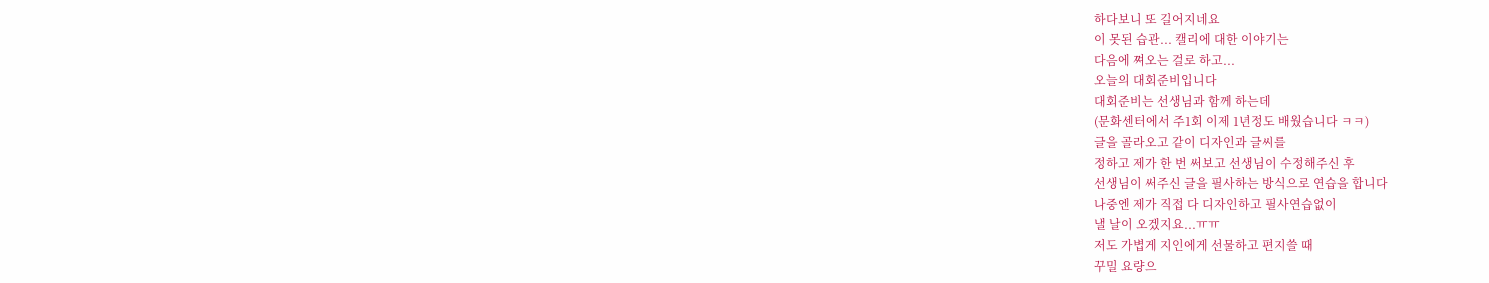하다보니 또 길어지네요
이 못된 습관... 캘리에 대한 이야기는
다음에 쪄오는 걸로 하고...
오늘의 대회준비입니다
대회준비는 선생님과 함께 하는데
(문화센터에서 주1회 이제 1년정도 배웠습니다 ㅋㅋ)
글을 골라오고 같이 디자인과 글씨를
정하고 제가 한 번 써보고 선생님이 수정해주신 후
선생님이 써주신 글을 필사하는 방식으로 연습을 합니다
나중엔 제가 직접 다 디자인하고 필사연습없이
낼 날이 오겠지요...ㅠㅠ
저도 가볍게 지인에게 선물하고 편지쓸 때
꾸밀 요량으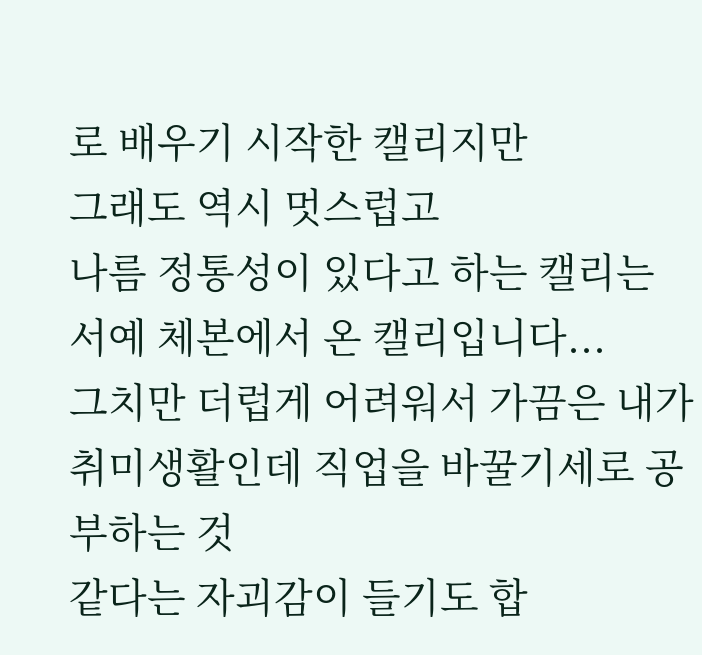로 배우기 시작한 캘리지만
그래도 역시 멋스럽고
나름 정통성이 있다고 하는 캘리는
서예 체본에서 온 캘리입니다...
그치만 더럽게 어려워서 가끔은 내가
취미생활인데 직업을 바꿀기세로 공부하는 것
같다는 자괴감이 들기도 합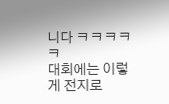니다 ㅋㅋㅋㅋㅋ
대회에는 이렇게 전지로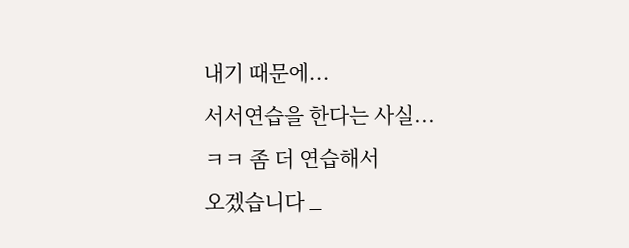내기 때문에...
서서연습을 한다는 사실... ㅋㅋ 좀 더 연습해서
오겠습니다 _